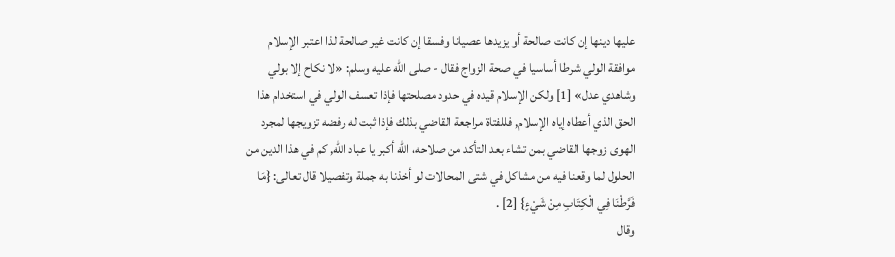عليها دينها إن كانت صالحة أو يزيدها عصيانا وفسقا إن كانت غير صالحة لذا اعتبر الإسلام موافقة الولي شرطا أساسيا في صحة الزواج فقال - صلى الله عليه وسلم: «لا نكاح إلا بولي وشاهدي عدل» [1] ولكن الإسلام قيده في حدود مصلحتها فإذا تعسف الولي في استخدام هذا الحق الذي أعطاه إياه الإسلام, فللفتاة مراجعة القاضي بذلك فإذا ثبت له رفضه تزويجها لمجرد الهوى زوجها القاضي بمن تشاء بعد التأكد من صلاحه، الله أكبر يا عباد الله, كم في هذا الدين من الحلول لما وقعنا فيه من مشاكل في شتى المحالات لو أخذنا به جملة وتفصيلا قال تعالى: {مَا فَرَّطْنَا فِي الْكِتَابِ مِنْ شَيْءٍ} [2] .
وقال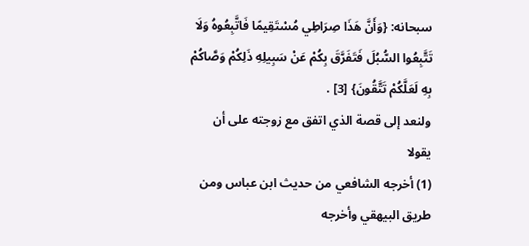سبحانه: {وَأَنَّ هَذَا صِرَاطِي مُسْتَقِيمًا فَاتَّبِعُوهُ وَلَا تَتَّبِعُوا السُّبُلَ فَتَفَرَّقَ بِكُمْ عَنْ سَبِيلِهِ ذَلِكُمْ وَصَّاكُمْ بِهِ لَعَلَّكُمْ تَتَّقُونَ} [3] .
ولنعد إلى قصة الذي اتفق مع زوجته على أن يقولا
(1) أخرجه الشافعي من حديث ابن عباس ومن طريق البيهقي وأخرجه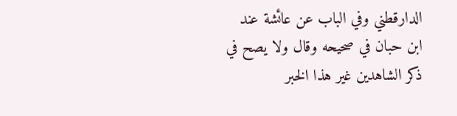الدارقطني وفي الباب عن عائشة عند ابن حبان في صحيحه وقال ولا يصح في ذكر الشاهدين غير هذا الخبر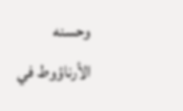وحسنه الأرناؤوط في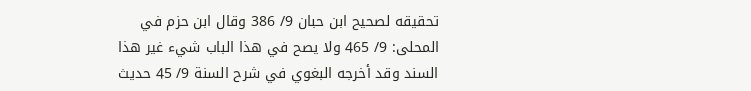تحقيقه لصحيح ابن حبان 9/ 386 وقال ابن حزم في المحلى: 9/ 465 ولا يصح في هذا الباب شيء غير هذا السند وقد أخرجه البغوي في شرح السنة 9/ 45 حديث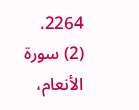2264.
(2) سورة الأنعام،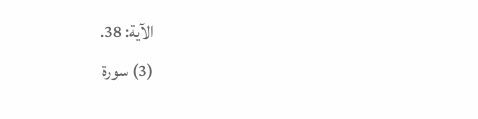الآية: 38.
(3) سورة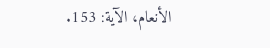الأنعام، الآية: 153.